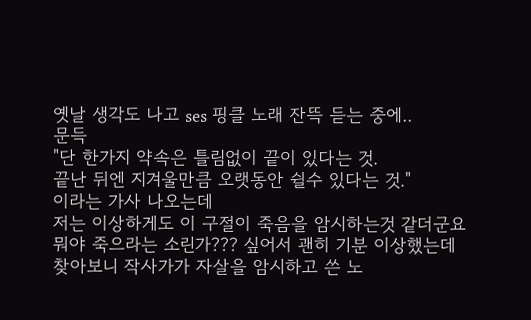옛날 생각도 나고 ses 핑클 노래 잔뜩 듣는 중에..
문득
"단 한가지 약속은 틀림없이 끝이 있다는 것.
끝난 뒤엔 지겨울만큼 오랫동안 쉴수 있다는 것."
이라는 가사 나오는데
저는 이상하게도 이 구절이 죽음을 암시하는것 같더군요
뭐야 죽으라는 소린가??? 싶어서 괜히 기분 이상했는데
찾아보니 작사가가 자살을 암시하고 쓴 노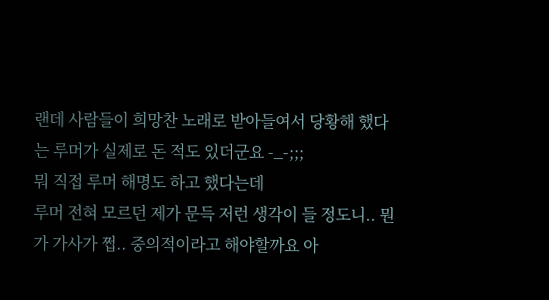랜데 사람들이 희망찬 노래로 받아들여서 당황해 했다는 루머가 실제로 돈 적도 있더군요 -_-;;;
뭐 직접 루머 해명도 하고 했다는데
루머 전혀 모르던 제가 문득 저런 생각이 들 정도니.. 뭔가 가사가 쩝.. 중의적이라고 해야할까요 아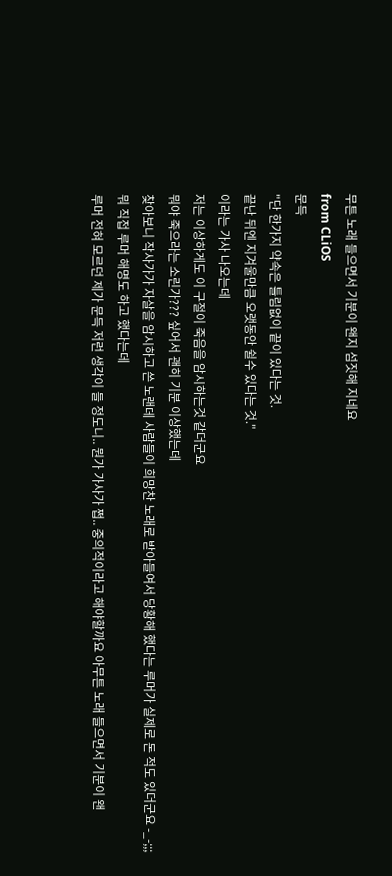무튼 노래 들으면서 기분이 왠지 섬짓해 지네요
from CLiOS
문득
"단 한가지 약속은 틀림없이 끝이 있다는 것.
끝난 뒤엔 지겨울만큼 오랫동안 쉴수 있다는 것."
이라는 가사 나오는데
저는 이상하게도 이 구절이 죽음을 암시하는것 같더군요
뭐야 죽으라는 소린가??? 싶어서 괜히 기분 이상했는데
찾아보니 작사가가 자살을 암시하고 쓴 노랜데 사람들이 희망찬 노래로 받아들여서 당황해 했다는 루머가 실제로 돈 적도 있더군요 -_-;;;
뭐 직접 루머 해명도 하고 했다는데
루머 전혀 모르던 제가 문득 저런 생각이 들 정도니.. 뭔가 가사가 쩝.. 중의적이라고 해야할까요 아무튼 노래 들으면서 기분이 왠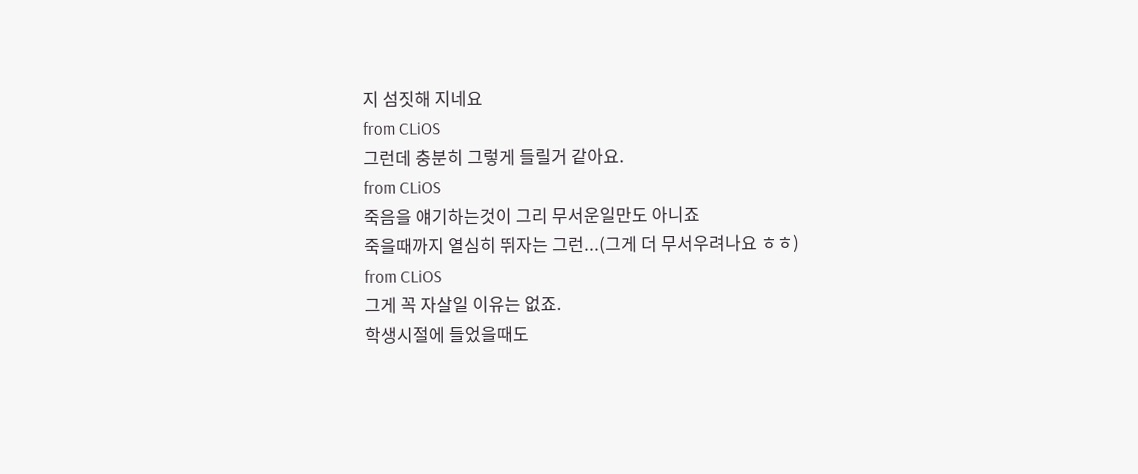지 섬짓해 지네요
from CLiOS
그런데 충분히 그렇게 들릴거 같아요.
from CLiOS
죽음을 얘기하는것이 그리 무서운일만도 아니죠
죽을때까지 열심히 뛰자는 그런...(그게 더 무서우려나요 ㅎㅎ)
from CLiOS
그게 꼭 자살일 이유는 없죠.
학생시절에 들었을때도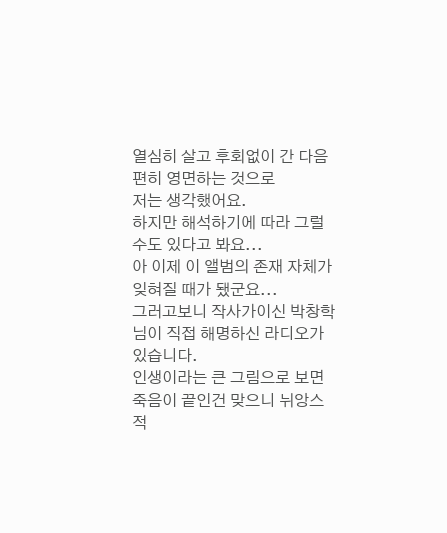열심히 살고 후회없이 간 다음 편히 영면하는 것으로
저는 생각했어요.
하지만 해석하기에 따라 그럴수도 있다고 봐요...
아 이제 이 앨범의 존재 자체가 잊혀질 때가 됐군요...
그러고보니 작사가이신 박창학님이 직접 해명하신 라디오가 있습니다.
인생이라는 큰 그림으로 보면 죽음이 끝인건 맞으니 뉘앙스적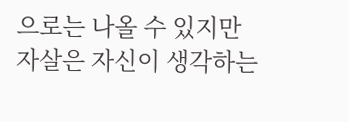으로는 나올 수 있지만
자살은 자신이 생각하는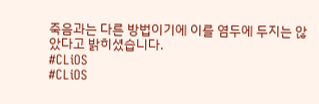죽음과는 다른 방법이기에 이를 염두에 두지는 않았다고 밝히셨습니다.
#CLiOS
#CLiOS